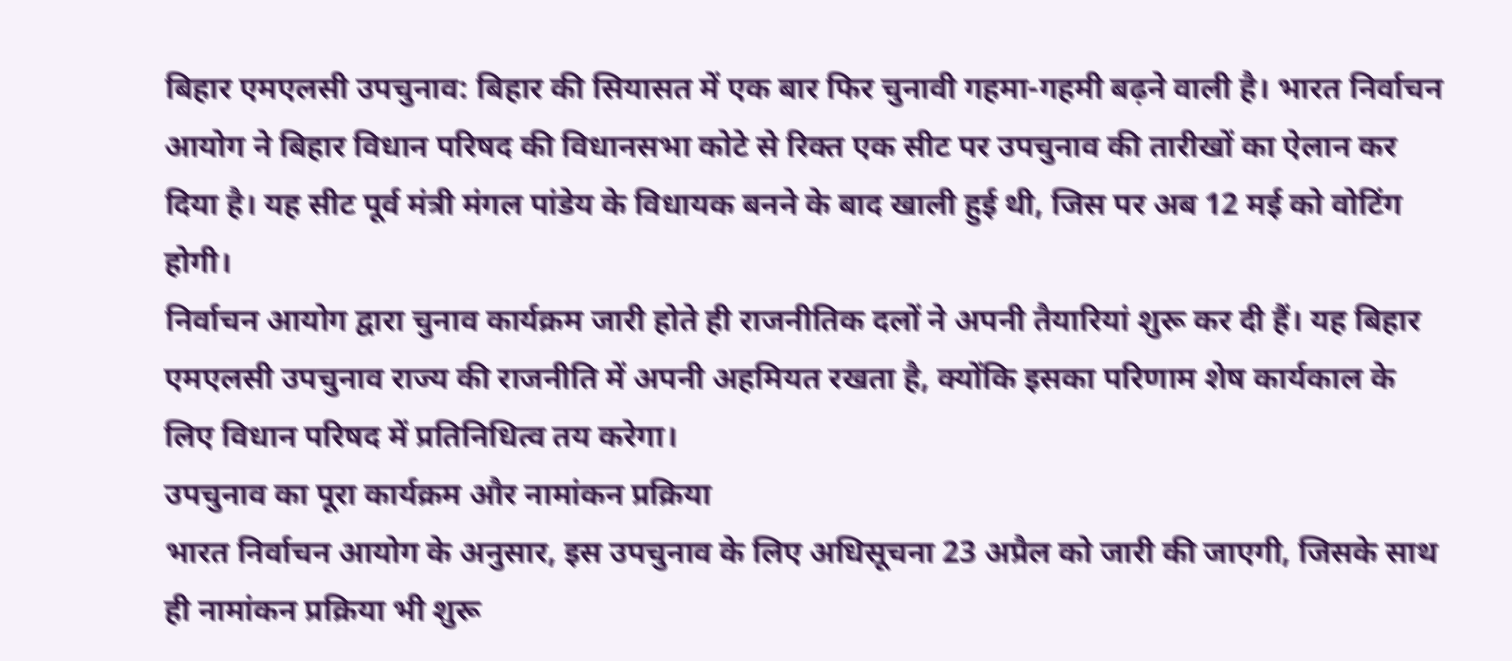बिहार एमएलसी उपचुनाव: बिहार की सियासत में एक बार फिर चुनावी गहमा-गहमी बढ़ने वाली है। भारत निर्वाचन आयोग ने बिहार विधान परिषद की विधानसभा कोटे से रिक्त एक सीट पर उपचुनाव की तारीखों का ऐलान कर दिया है। यह सीट पूर्व मंत्री मंगल पांडेय के विधायक बनने के बाद खाली हुई थी, जिस पर अब 12 मई को वोटिंग होगी।
निर्वाचन आयोग द्वारा चुनाव कार्यक्रम जारी होते ही राजनीतिक दलों ने अपनी तैयारियां शुरू कर दी हैं। यह बिहार एमएलसी उपचुनाव राज्य की राजनीति में अपनी अहमियत रखता है, क्योंकि इसका परिणाम शेष कार्यकाल के लिए विधान परिषद में प्रतिनिधित्व तय करेगा।
उपचुनाव का पूरा कार्यक्रम और नामांकन प्रक्रिया
भारत निर्वाचन आयोग के अनुसार, इस उपचुनाव के लिए अधिसूचना 23 अप्रैल को जारी की जाएगी, जिसके साथ ही नामांकन प्रक्रिया भी शुरू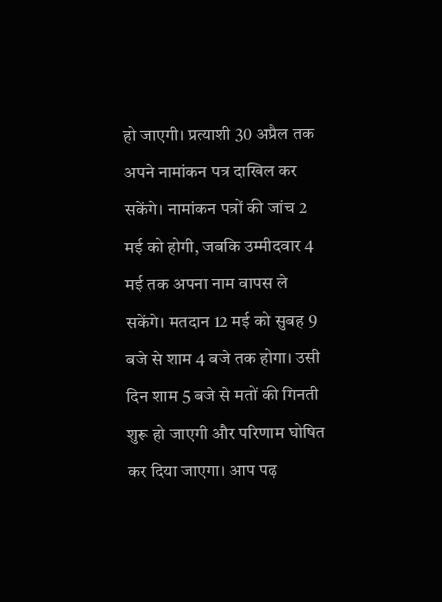हो जाएगी। प्रत्याशी 30 अप्रैल तक अपने नामांकन पत्र दाखिल कर सकेंगे। नामांकन पत्रों की जांच 2 मई को होगी, जबकि उम्मीदवार 4 मई तक अपना नाम वापस ले सकेंगे। मतदान 12 मई को सुबह 9 बजे से शाम 4 बजे तक होगा। उसी दिन शाम 5 बजे से मतों की गिनती शुरू हो जाएगी और परिणाम घोषित कर दिया जाएगा। आप पढ़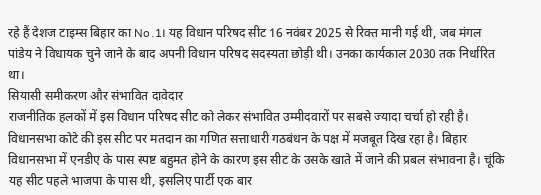रहे हैं देशज टाइम्स बिहार का No.1। यह विधान परिषद सीट 16 नवंबर 2025 से रिक्त मानी गई थी, जब मंगल पांडेय ने विधायक चुने जाने के बाद अपनी विधान परिषद सदस्यता छोड़ी थी। उनका कार्यकाल 2030 तक निर्धारित था।
सियासी समीकरण और संभावित दावेदार
राजनीतिक हलकों में इस विधान परिषद सीट को लेकर संभावित उम्मीदवारों पर सबसे ज्यादा चर्चा हो रही है। विधानसभा कोटे की इस सीट पर मतदान का गणित सत्ताधारी गठबंधन के पक्ष में मजबूत दिख रहा है। बिहार विधानसभा में एनडीए के पास स्पष्ट बहुमत होने के कारण इस सीट के उसके खाते में जाने की प्रबल संभावना है। चूंकि यह सीट पहले भाजपा के पास थी, इसलिए पार्टी एक बार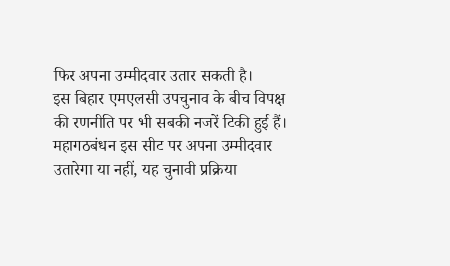फिर अपना उम्मीदवार उतार सकती है।
इस बिहार एमएलसी उपचुनाव के बीच विपक्ष की रणनीति पर भी सबकी नजरें टिकी हुई हैं। महागठबंधन इस सीट पर अपना उम्मीदवार उतारेगा या नहीं, यह चुनावी प्रक्रिया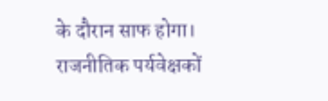के दौरान साफ होगा। राजनीतिक पर्यवेक्षकों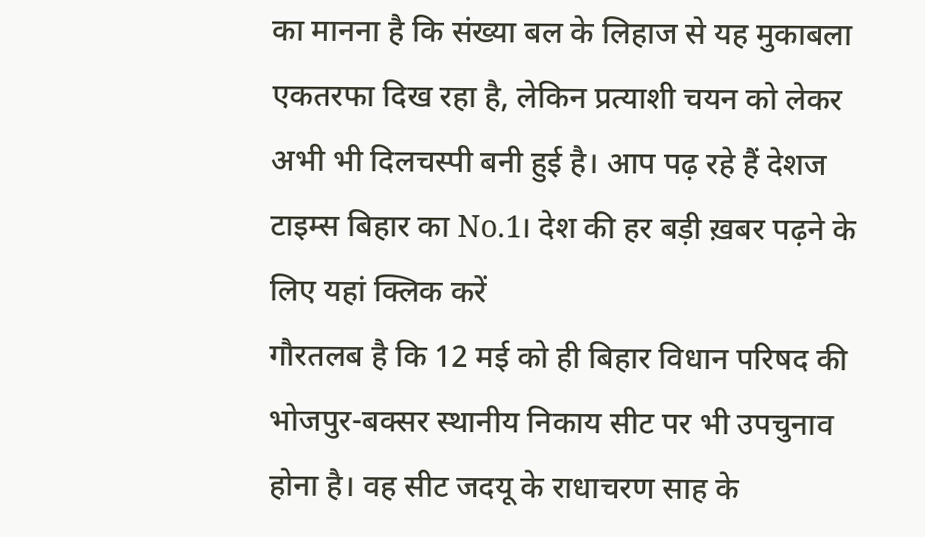का मानना है कि संख्या बल के लिहाज से यह मुकाबला एकतरफा दिख रहा है, लेकिन प्रत्याशी चयन को लेकर अभी भी दिलचस्पी बनी हुई है। आप पढ़ रहे हैं देशज टाइम्स बिहार का No.1। देश की हर बड़ी ख़बर पढ़ने के लिए यहां क्लिक करें
गौरतलब है कि 12 मई को ही बिहार विधान परिषद की भोजपुर-बक्सर स्थानीय निकाय सीट पर भी उपचुनाव होना है। वह सीट जदयू के राधाचरण साह के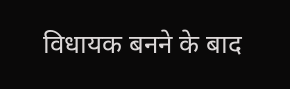विधायक बनने के बाद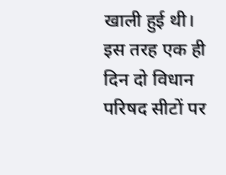खाली हुई थी। इस तरह एक ही दिन दो विधान परिषद सीटों पर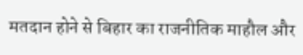मतदान होने से बिहार का राजनीतिक माहौल और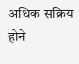अधिक सक्रिय होने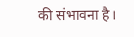की संभावना है।